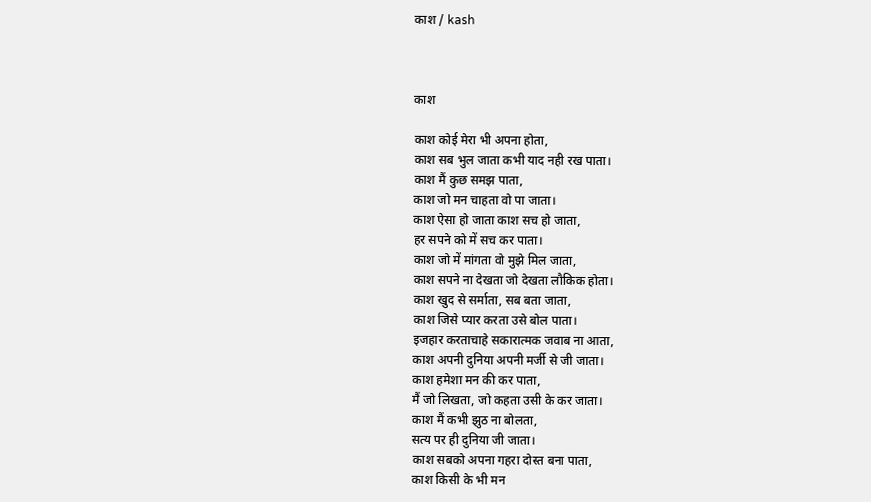काश / kash



काश

काश कोई मेरा भी अपना होता,
काश सब भुल जाता कभी याद नही रख पाता।
काश मैं कुछ समझ पाता,
काश जो मन चाहता वो पा जाता।
काश ऐसा हो जाता काश सच हो जाता,
हर सपने को में सच कर पाता।
काश जो में मांगता वो मुझे मिल जाता,
काश सपने ना देखता जो देखता लौकिक होता।
काश खुद से सर्माता, सब बता जाता,
काश जिसे प्यार करता उसे बोल पाता।
इजहार करताचाहे सकारात्मक जवाब ना आता,
काश अपनी दुनिया अपनी मर्जी से जी जाता।
काश हमेशा मन की कर पाता,
मैं जो लिखता, जो कहता उसी के कर जाता।
काश मैं कभी झुठ ना बोलता,
सत्य पर ही दुनिया जी जाता।
काश सबको अपना गहरा दोस्त बना पाता,
काश किसी के भी मन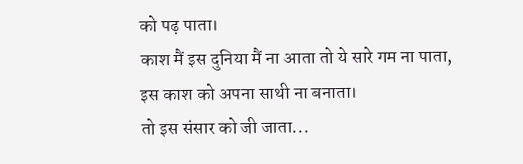को पढ़ पाता।
काश मैं इस दुनिया मैं ना आता तो ये सारे गम ना पाता,
इस काश को अपना साथी ना बनाता।
तो इस संसार को जी जाता...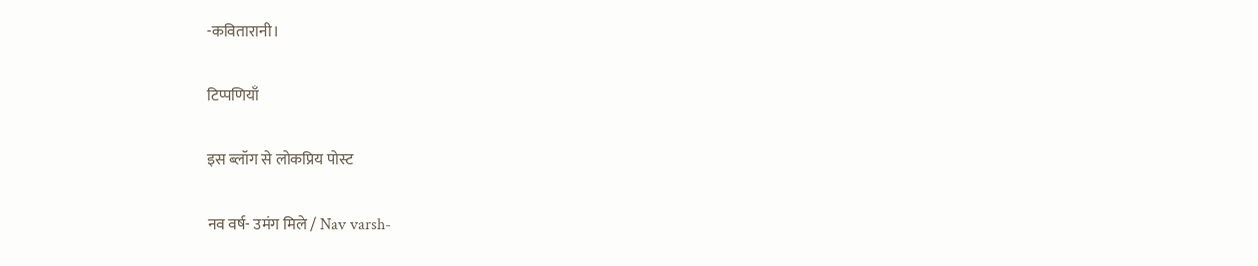-कवितारानी।

टिप्पणियाँ

इस ब्लॉग से लोकप्रिय पोस्ट

नव वर्ष- उमंग मिले / Nav varsh-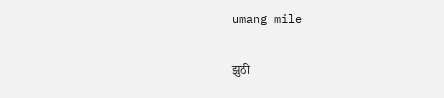umang mile

झुठी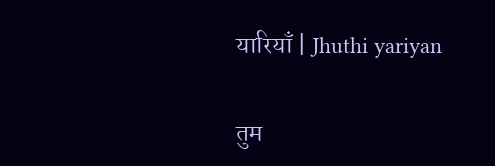यारियाँ | Jhuthi yariyan

तुम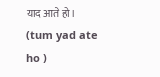याद आते हो। (tum yad ate ho )